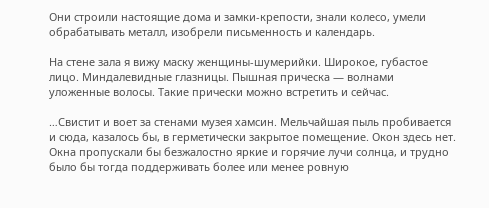Они строили настоящие дома и замки-крепости, знали колесо, умели обрабатывать металл, изобрели письменность и календарь.

На стене зала я вижу маску женщины-шумерийки. Широкое, губастое лицо. Миндалевидные глазницы. Пышная прическа — волнами уложенные волосы. Такие прически можно встретить и сейчас.

…Свистит и воет за стенами музея хамсин. Мельчайшая пыль пробивается и сюда, казалось бы, в герметически закрытое помещение. Окон здесь нет. Окна пропускали бы безжалостно яркие и горячие лучи солнца, и трудно было бы тогда поддерживать более или менее ровную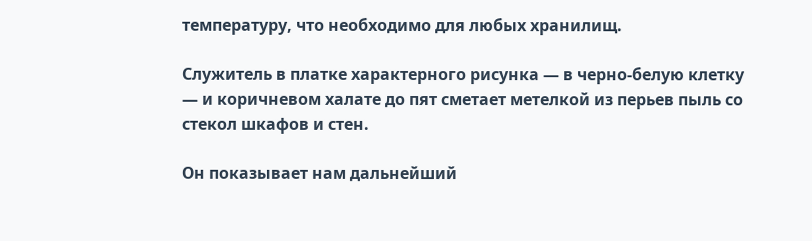температуру, что необходимо для любых хранилищ.

Служитель в платке характерного рисунка — в черно-белую клетку — и коричневом халате до пят сметает метелкой из перьев пыль со стекол шкафов и стен.

Он показывает нам дальнейший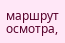маршрут осмотра,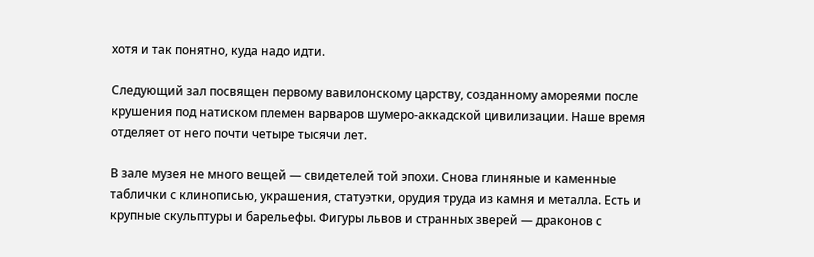хотя и так понятно, куда надо идти.

Следующий зал посвящен первому вавилонскому царству, созданному амореями после крушения под натиском племен варваров шумеро-аккадской цивилизации. Наше время отделяет от него почти четыре тысячи лет.

В зале музея не много вещей — свидетелей той эпохи. Снова глиняные и каменные таблички с клинописью, украшения, статуэтки, орудия труда из камня и металла. Есть и крупные скульптуры и барельефы. Фигуры львов и странных зверей — драконов с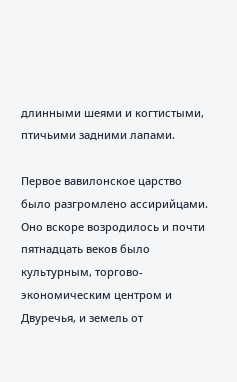длинными шеями и когтистыми, птичьими задними лапами.

Первое вавилонское царство было разгромлено ассирийцами. Оно вскоре возродилось и почти пятнадцать веков было культурным, торгово-экономическим центром и Двуречья, и земель от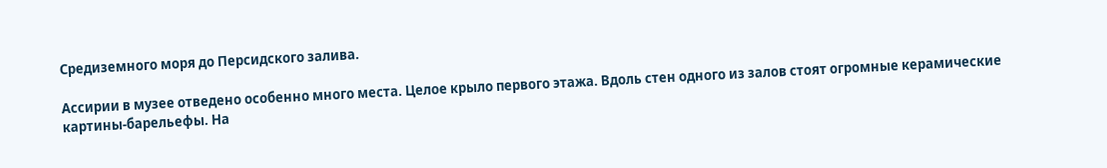Средиземного моря до Персидского залива.

Ассирии в музее отведено особенно много места. Целое крыло первого этажа. Вдоль стен одного из залов стоят огромные керамические картины-барельефы. На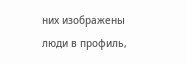них изображены люди в профиль,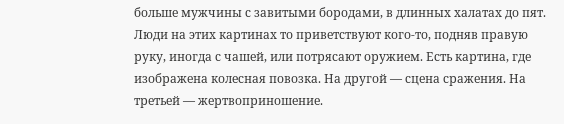больше мужчины с завитыми бородами, в длинных халатах до пят. Люди на этих картинах то приветствуют кого-то, подняв правую руку, иногда с чашей, или потрясают оружием. Есть картина, где изображена колесная повозка. На другой — сцена сражения. На третьей — жертвоприношение.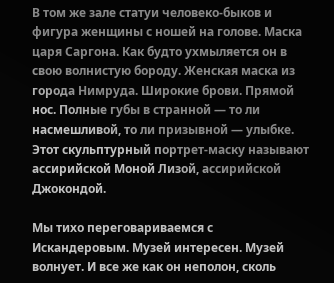В том же зале статуи человеко-быков и фигура женщины с ношей на голове. Маска царя Саргона. Как будто ухмыляется он в свою волнистую бороду. Женская маска из города Нимруда. Широкие брови. Прямой нос. Полные губы в странной — то ли насмешливой, то ли призывной — улыбке. Этот скульптурный портрет-маску называют ассирийской Моной Лизой, ассирийской Джокондой.

Мы тихо переговариваемся с Искандеровым. Музей интересен. Музей волнует. И все же как он неполон, сколь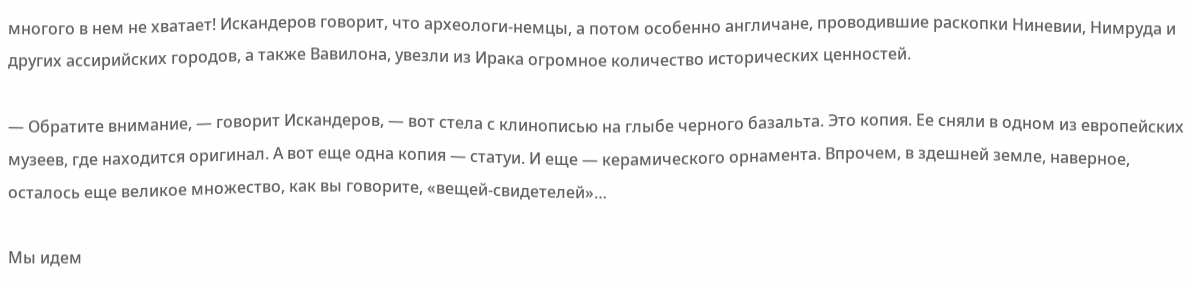многого в нем не хватает! Искандеров говорит, что археологи-немцы, а потом особенно англичане, проводившие раскопки Ниневии, Нимруда и других ассирийских городов, а также Вавилона, увезли из Ирака огромное количество исторических ценностей.

— Обратите внимание, — говорит Искандеров, — вот стела с клинописью на глыбе черного базальта. Это копия. Ее сняли в одном из европейских музеев, где находится оригинал. А вот еще одна копия — статуи. И еще — керамического орнамента. Впрочем, в здешней земле, наверное, осталось еще великое множество, как вы говорите, «вещей-свидетелей»…

Мы идем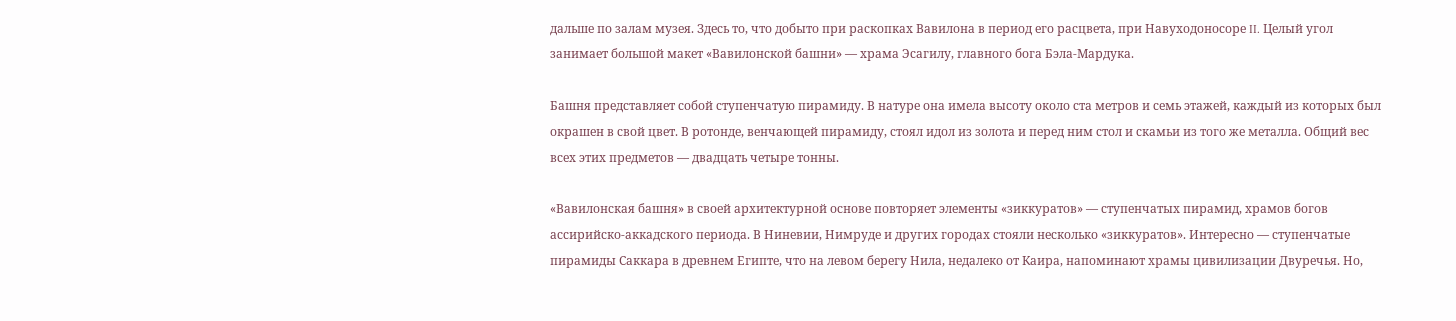дальше по залам музея. Здесь то, что добыто при раскопках Вавилона в период его расцвета, при Навуходоносоре II. Целый угол занимает большой макет «Вавилонской башни» — храма Эсагилу, главного бога Бэла-Мардука.

Башня представляет собой ступенчатую пирамиду. В натуре она имела высоту около ста метров и семь этажей, каждый из которых был окрашен в свой цвет. В ротонде, венчающей пирамиду, стоял идол из золота и перед ним стол и скамьи из того же металла. Общий вес всех этих предметов — двадцать четыре тонны.

«Вавилонская башня» в своей архитектурной основе повторяет элементы «зиккуратов» — ступенчатых пирамид, храмов богов ассирийско-аккадского периода. В Ниневии, Нимруде и других городах стояли несколько «зиккуратов». Интересно — ступенчатые пирамиды Саккара в древнем Египте, что на левом берегу Нила, недалеко от Каира, напоминают храмы цивилизации Двуречья. Но,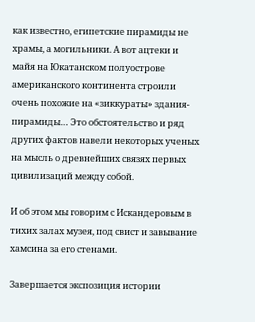как известно, египетские пирамиды не храмы, а могильники. А вот ацтеки и майя на Юкатанском полуострове американского континента строили очень похожие на «зиккураты» здания-пирамиды… Это обстоятельство и ряд других фактов навели некоторых ученых на мысль о древнейших связях первых цивилизаций между собой.

И об этом мы говорим с Искандеровым в тихих залах музея, под свист и завывание хамсина за его стенами.

Завершается экспозиция истории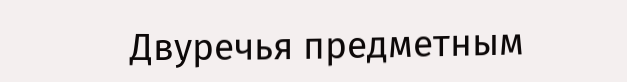Двуречья предметным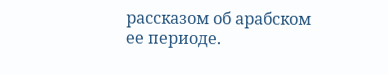рассказом об арабском ее периоде.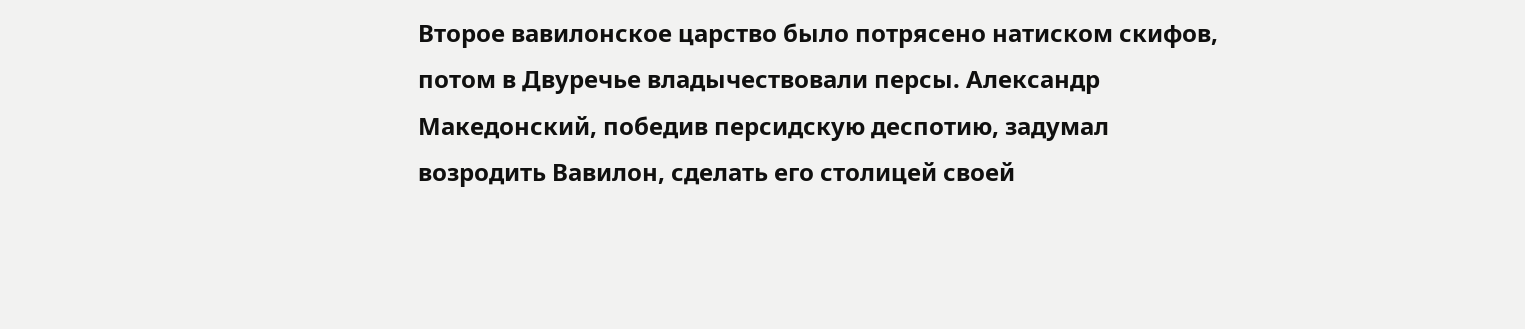Второе вавилонское царство было потрясено натиском скифов, потом в Двуречье владычествовали персы. Александр Македонский, победив персидскую деспотию, задумал возродить Вавилон, сделать его столицей своей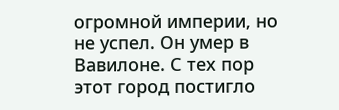огромной империи, но не успел. Он умер в Вавилоне. С тех пор этот город постигло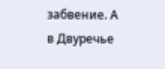забвение. А в Двуречье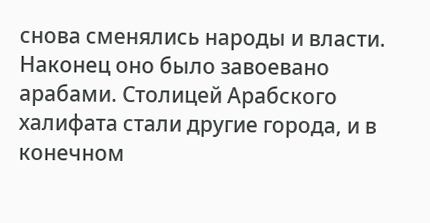снова сменялись народы и власти. Наконец оно было завоевано арабами. Столицей Арабского халифата стали другие города, и в конечном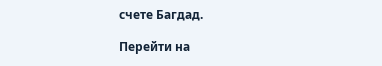счете Багдад.

Перейти на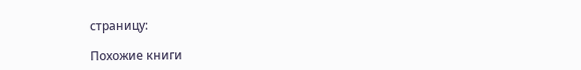страницу:

Похожие книги